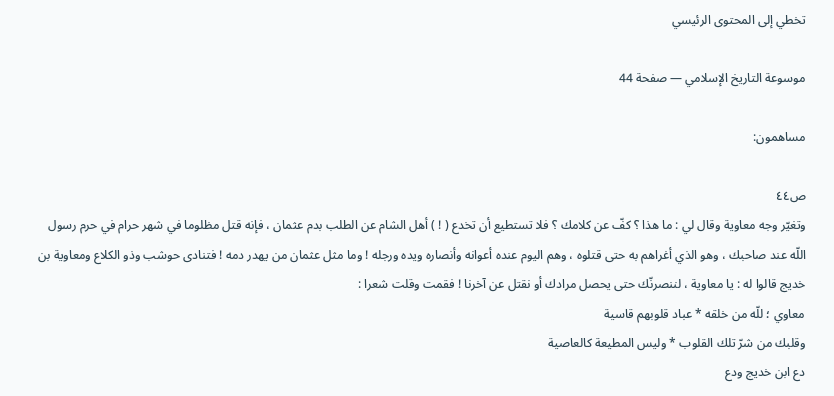تخطي إلى المحتوى الرئيسي

موسوعة التاريخ الإسلامي — صفحة 44

مساهمون:

ص٤٤
وتغيّر وجه معاوية وقال لي : ما هذا ؟ كفّ عن كلامك ؟ فلا تستطيع أن تخدع ( ! ) أهل الشام عن الطلب بدم عثمان ، فإنه قتل مظلوما في شهر حرام في حرم رسول اللّه عند صاحبك ، وهو الذي أغراهم به حتى قتلوه ، وهم اليوم عنده أعوانه وأنصاره ويده ورجله ! وما مثل عثمان من يهدر دمه ! فتنادى حوشب وذو الكلاع ومعاوية بن خديج قالوا له : يا معاوية ، لننصرنّك حتى يحصل مرادك أو نقتل عن آخرنا ! فقمت وقلت شعرا :
معاوي ؛ للّه من خلقه * عباد قلوبهم قاسية
وقلبك من شرّ تلك القلوب * وليس المطيعة كالعاصية
دع ابن خديج ودع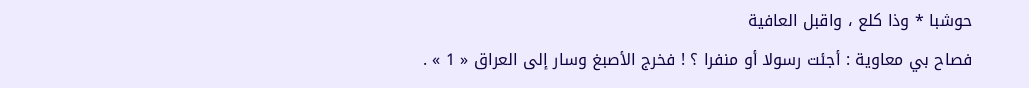حوشبا * وذا كلع ، واقبل العافية
فصاح بي معاوية : أجئت رسولا أو منفرا ؟ ! فخرج الأصبغ وسار إلى العراق « 1 » .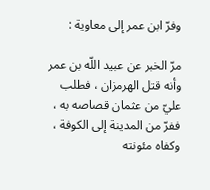وفرّ ابن عمر إلى معاوية :

مرّ الخبر عن عبيد اللّه بن عمر وأنه قتل الهرمزان ، فطلب عليّ من عثمان قصاصه به ، ففرّ من المدينة إلى الكوفة ، وكفاه مئونته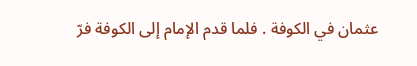عثمان في الكوفة . فلما قدم الإمام إلى الكوفة فرّ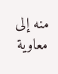منه إلى معاوية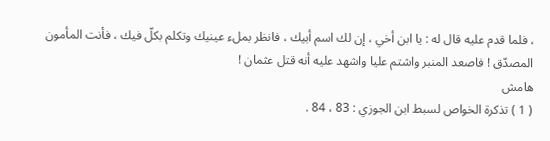، فلما قدم عليه قال له : يا ابن أخي ، إن لك اسم أبيك ، فانظر بملء عينيك وتكلم بكلّ فيك ، فأنت المأمون المصدّق ! فاصعد المنبر واشتم عليا واشهد عليه أنه قتل عثمان !
هامش
( 1 ) تذكرة الخواص لسبط ابن الجوزي : 83 ، 84 .